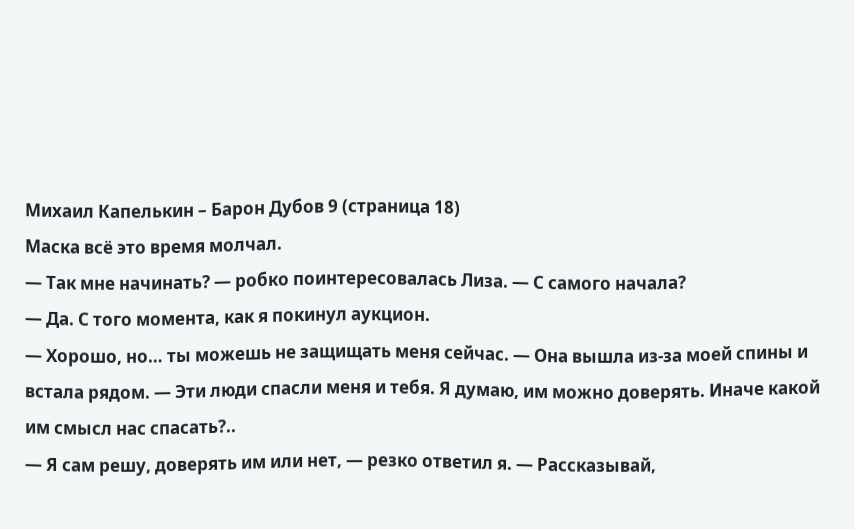Михаил Капелькин – Барон Дубов 9 (страница 18)
Маска всё это время молчал.
— Так мне начинать? — робко поинтересовалась Лиза. — С самого начала?
— Да. С того момента, как я покинул аукцион.
— Хорошо, но… ты можешь не защищать меня сейчас. — Она вышла из-за моей спины и встала рядом. — Эти люди спасли меня и тебя. Я думаю, им можно доверять. Иначе какой им смысл нас спасать?..
— Я сам решу, доверять им или нет, — резко ответил я. — Рассказывай,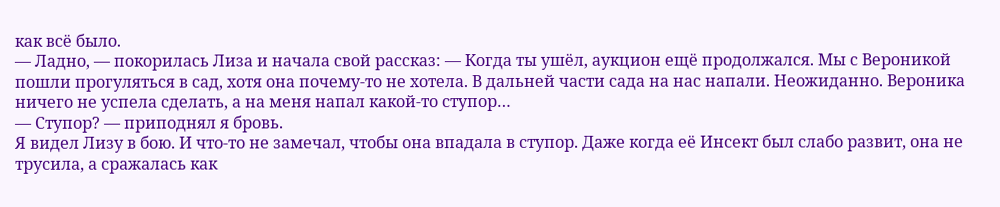как всё было.
— Ладно, — покорилась Лиза и начала свой рассказ: — Когда ты ушёл, аукцион ещё продолжался. Мы с Вероникой пошли прогуляться в сад, хотя она почему-то не хотела. В дальней части сада на нас напали. Неожиданно. Вероника ничего не успела сделать, а на меня напал какой-то ступор…
— Ступор? — приподнял я бровь.
Я видел Лизу в бою. И что-то не замечал, чтобы она впадала в ступор. Даже когда её Инсект был слабо развит, она не трусила, а сражалась как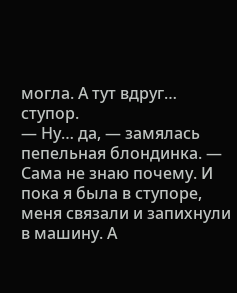могла. А тут вдруг… ступор.
— Ну… да, — замялась пепельная блондинка. — Сама не знаю почему. И пока я была в ступоре, меня связали и запихнули в машину. А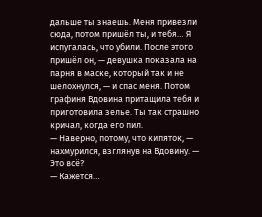дальше ты знаешь. Меня привезли сюда, потом пришёл ты, и тебя… Я испугалась, что убили. После этого пришёл он, — девушка показала на парня в маске, который так и не шелохнулся, — и спас меня. Потом графиня Вдовина притащила тебя и приготовила зелье. Ты так страшно кричал, когда его пил.
— Наверно, потому, что кипяток, — нахмурился, взглянув на Вдовину. — Это всё?
— Кажется…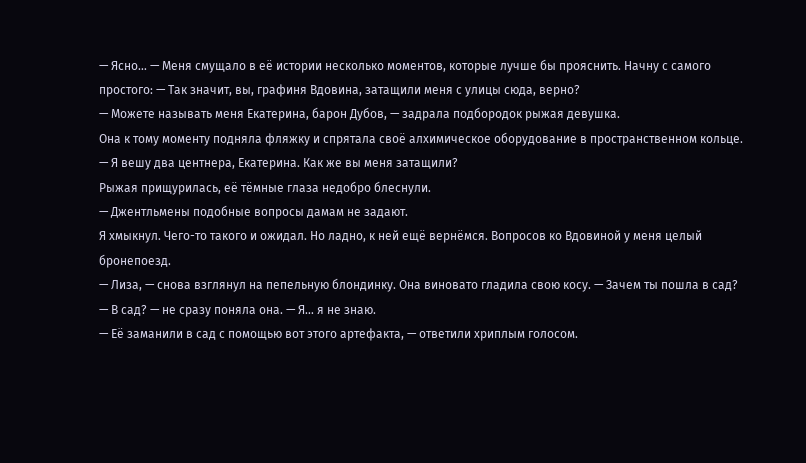— Ясно… — Меня смущало в её истории несколько моментов, которые лучше бы прояснить. Начну с самого простого: — Так значит, вы, графиня Вдовина, затащили меня с улицы сюда, верно?
— Можете называть меня Екатерина, барон Дубов, — задрала подбородок рыжая девушка.
Она к тому моменту подняла фляжку и спрятала своё алхимическое оборудование в пространственном кольце.
— Я вешу два центнера, Екатерина. Как же вы меня затащили?
Рыжая прищурилась, её тёмные глаза недобро блеснули.
— Джентльмены подобные вопросы дамам не задают.
Я хмыкнул. Чего-то такого и ожидал. Но ладно, к ней ещё вернёмся. Вопросов ко Вдовиной у меня целый бронепоезд.
— Лиза, — снова взглянул на пепельную блондинку. Она виновато гладила свою косу. — Зачем ты пошла в сад?
— В сад? — не сразу поняла она. — Я… я не знаю.
— Её заманили в сад с помощью вот этого артефакта, — ответили хриплым голосом.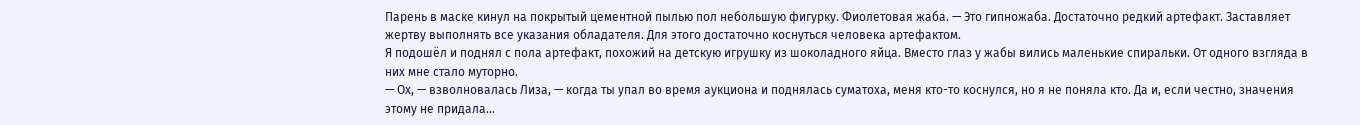Парень в маске кинул на покрытый цементной пылью пол небольшую фигурку. Фиолетовая жаба. — Это гипножаба. Достаточно редкий артефакт. Заставляет жертву выполнять все указания обладателя. Для этого достаточно коснуться человека артефактом.
Я подошёл и поднял с пола артефакт, похожий на детскую игрушку из шоколадного яйца. Вместо глаз у жабы вились маленькие спиральки. От одного взгляда в них мне стало муторно.
— Ох, — взволновалась Лиза, — когда ты упал во время аукциона и поднялась суматоха, меня кто-то коснулся, но я не поняла кто. Да и, если честно, значения этому не придала…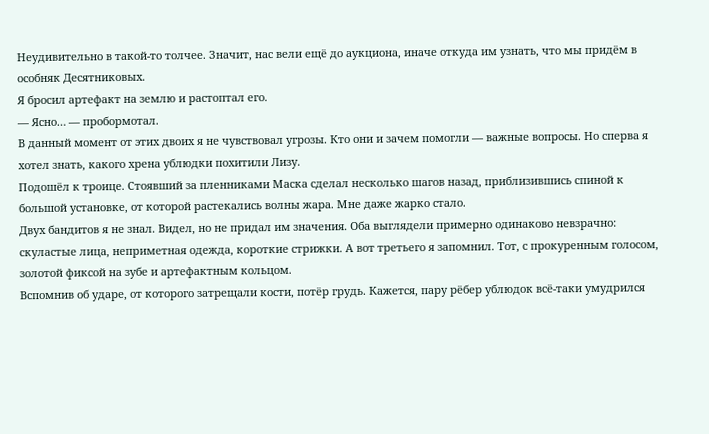Неудивительно в такой-то толчее. Значит, нас вели ещё до аукциона, иначе откуда им узнать, что мы придём в особняк Десятниковых.
Я бросил артефакт на землю и растоптал его.
— Ясно… — пробормотал.
В данный момент от этих двоих я не чувствовал угрозы. Кто они и зачем помогли — важные вопросы. Но сперва я хотел знать, какого хрена ублюдки похитили Лизу.
Подошёл к троице. Стоявший за пленниками Маска сделал несколько шагов назад, приблизившись спиной к большой установке, от которой растекались волны жара. Мне даже жарко стало.
Двух бандитов я не знал. Видел, но не придал им значения. Оба выглядели примерно одинаково невзрачно: скуластые лица, неприметная одежда, короткие стрижки. А вот третьего я запомнил. Тот, с прокуренным голосом, золотой фиксой на зубе и артефактным кольцом.
Вспомнив об ударе, от которого затрещали кости, потёр грудь. Кажется, пару рёбер ублюдок всё-таки умудрился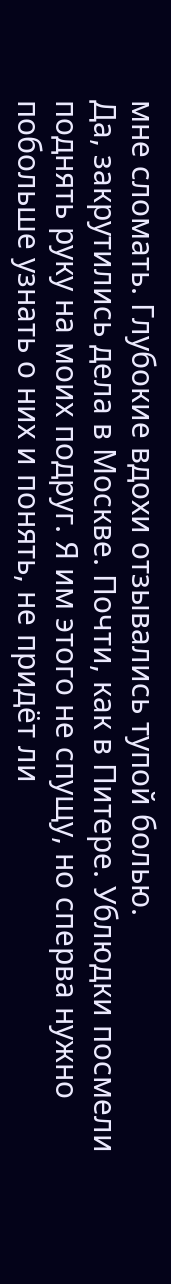мне сломать. Глубокие вдохи отзывались тупой болью.
Да, закрутились дела в Москве. Почти, как в Питере. Ублюдки посмели поднять руку на моих подруг. Я им этого не спущу, но сперва нужно побольше узнать о них и понять, не придёт ли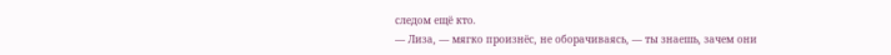следом ещё кто.
— Лиза, — мягко произнёс, не оборачиваясь, — ты знаешь, зачем они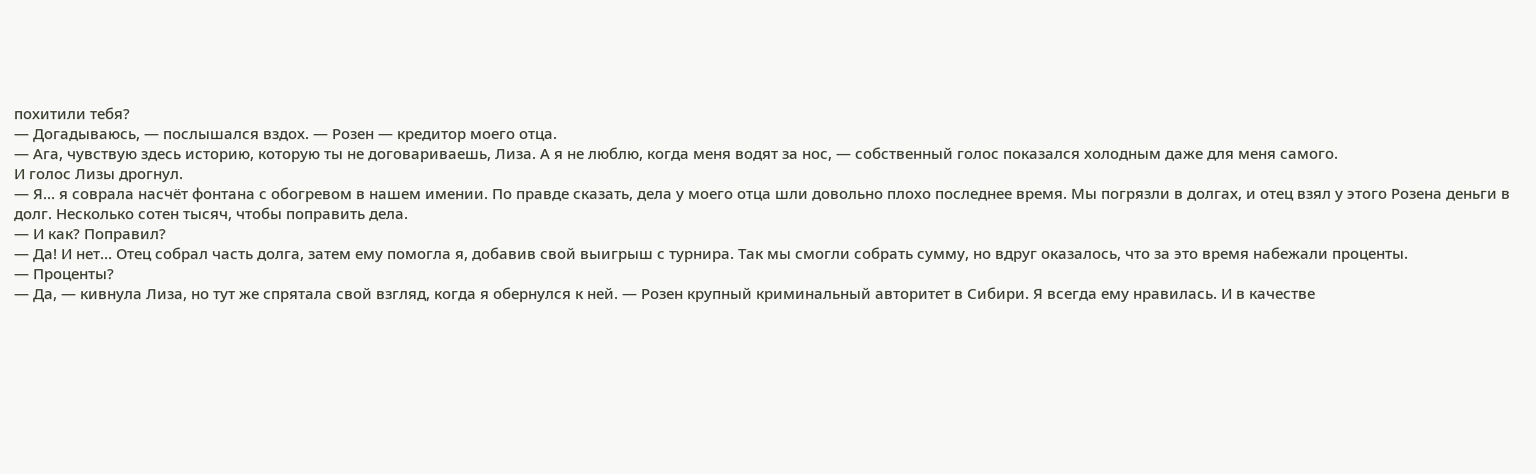похитили тебя?
— Догадываюсь, — послышался вздох. — Розен — кредитор моего отца.
— Ага, чувствую здесь историю, которую ты не договариваешь, Лиза. А я не люблю, когда меня водят за нос, — собственный голос показался холодным даже для меня самого.
И голос Лизы дрогнул.
— Я… я соврала насчёт фонтана с обогревом в нашем имении. По правде сказать, дела у моего отца шли довольно плохо последнее время. Мы погрязли в долгах, и отец взял у этого Розена деньги в долг. Несколько сотен тысяч, чтобы поправить дела.
— И как? Поправил?
— Да! И нет… Отец собрал часть долга, затем ему помогла я, добавив свой выигрыш с турнира. Так мы смогли собрать сумму, но вдруг оказалось, что за это время набежали проценты.
— Проценты?
— Да, — кивнула Лиза, но тут же спрятала свой взгляд, когда я обернулся к ней. — Розен крупный криминальный авторитет в Сибири. Я всегда ему нравилась. И в качестве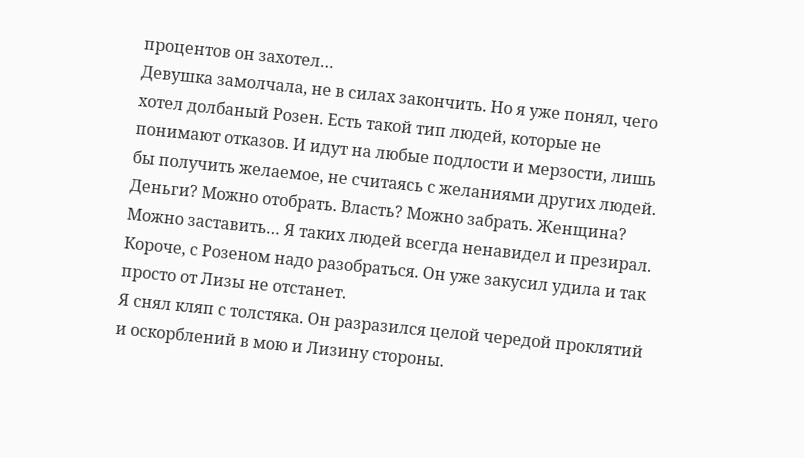процентов он захотел…
Девушка замолчала, не в силах закончить. Но я уже понял, чего хотел долбаный Розен. Есть такой тип людей, которые не понимают отказов. И идут на любые подлости и мерзости, лишь бы получить желаемое, не считаясь с желаниями других людей. Деньги? Можно отобрать. Власть? Можно забрать. Женщина? Можно заставить… Я таких людей всегда ненавидел и презирал.
Короче, с Розеном надо разобраться. Он уже закусил удила и так просто от Лизы не отстанет.
Я снял кляп с толстяка. Он разразился целой чередой проклятий и оскорблений в мою и Лизину стороны.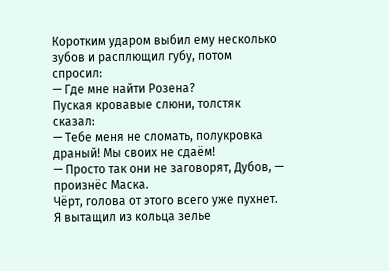Коротким ударом выбил ему несколько зубов и расплющил губу, потом спросил:
— Где мне найти Розена?
Пуская кровавые слюни, толстяк сказал:
— Тебе меня не сломать, полукровка драный! Мы своих не сдаём!
— Просто так они не заговорят, Дубов, — произнёс Маска.
Чёрт, голова от этого всего уже пухнет. Я вытащил из кольца зелье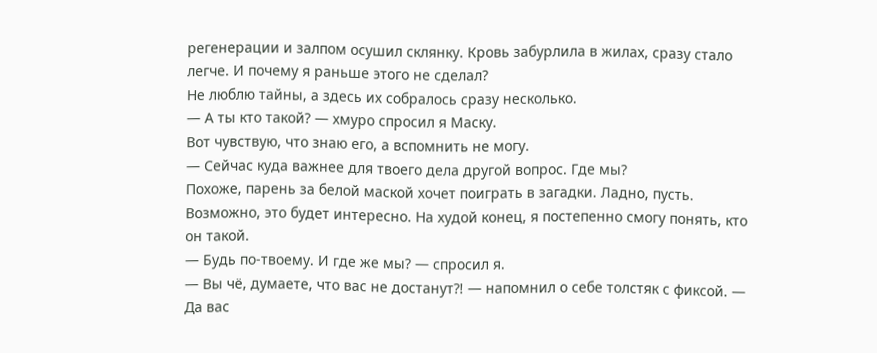регенерации и залпом осушил склянку. Кровь забурлила в жилах, сразу стало легче. И почему я раньше этого не сделал?
Не люблю тайны, а здесь их собралось сразу несколько.
— А ты кто такой? — хмуро спросил я Маску.
Вот чувствую, что знаю его, а вспомнить не могу.
— Сейчас куда важнее для твоего дела другой вопрос. Где мы?
Похоже, парень за белой маской хочет поиграть в загадки. Ладно, пусть. Возможно, это будет интересно. На худой конец, я постепенно смогу понять, кто он такой.
— Будь по-твоему. И где же мы? — спросил я.
— Вы чё, думаете, что вас не достанут⁈ — напомнил о себе толстяк с фиксой. — Да вас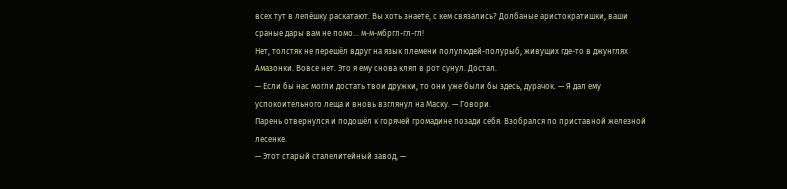всех тут в лепёшку раскатают. Вы хоть знаете, с кем связались? Долбаные аристократишки, ваши сраные дары вам не помо… м-м-мбргл-гл-гл!
Нет, толстяк не перешёл вдруг на язык племени полулюдей-полурыб, живущих где-то в джунглях Амазонки. Вовсе нет. Это я ему снова кляп в рот сунул. Достал.
— Если бы нас могли достать твои дружки, то они уже были бы здесь, дурачок. — Я дал ему успокоительного леща и вновь взглянул на Маску. — Говори.
Парень отвернулся и подошёл к горячей громадине позади себя. Взобрался по приставной железной лесенке.
— Этот старый сталелитейный завод, —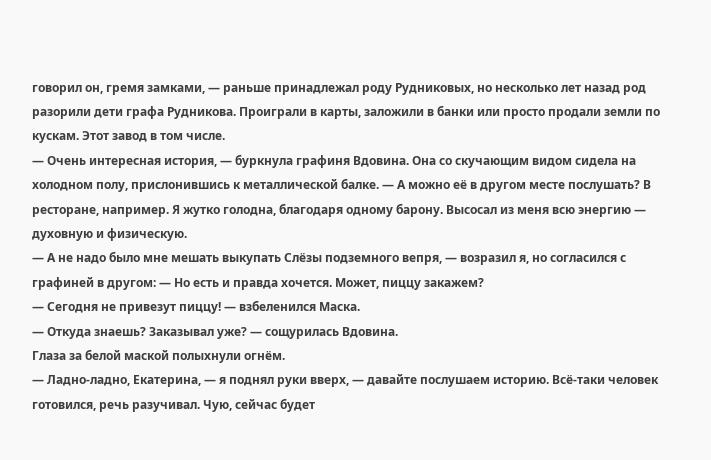говорил он, гремя замками, — раньше принадлежал роду Рудниковых, но несколько лет назад род разорили дети графа Рудникова. Проиграли в карты, заложили в банки или просто продали земли по кускам. Этот завод в том числе.
— Очень интересная история, — буркнула графиня Вдовина. Она со скучающим видом сидела на холодном полу, прислонившись к металлической балке. — А можно её в другом месте послушать? В ресторане, например. Я жутко голодна, благодаря одному барону. Высосал из меня всю энергию — духовную и физическую.
— А не надо было мне мешать выкупать Слёзы подземного вепря, — возразил я, но согласился с графиней в другом: — Но есть и правда хочется. Может, пиццу закажем?
— Сегодня не привезут пиццу! — взбеленился Маска.
— Откуда знаешь? Заказывал уже? — сощурилась Вдовина.
Глаза за белой маской полыхнули огнём.
— Ладно-ладно, Екатерина, — я поднял руки вверх, — давайте послушаем историю. Всё-таки человек готовился, речь разучивал. Чую, сейчас будет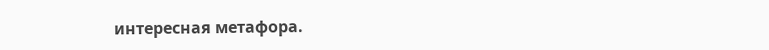интересная метафора.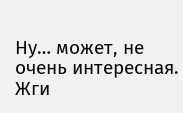Ну… может, не очень интересная. Жги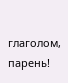глаголом, парень!